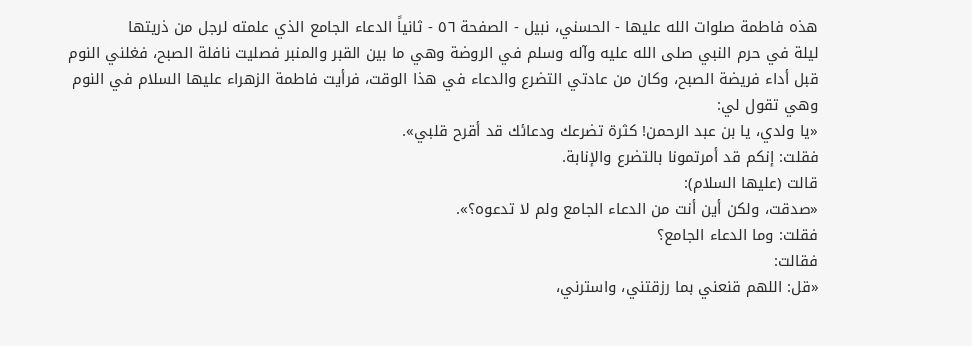هذه فاطمة صلوات الله عليها - الحسني، نبيل - الصفحة ٥٦ - ثانياً الدعاء الجامع الذي علمته لرجل من ذريتها
ليلة في حرم النبي صلى الله عليه وآله وسلم في الروضة وهي ما بين القبر والمنبر فصليت نافلة الصبح، فغلني النوم قبل أداء فريضة الصبح، وكان من عادتي التضرع والدعاء في هذا الوقت، فرأيت فاطمة الزهراء عليها السلام في النوم وهي تقول لي:
«يا ولدي، يا بن عبد الرحمن! كثرة تضرعك ودعائك قد أقرح قلبي».
فقلت: إنكم قد أمرتمونا بالتضرع والإنابة.
قالت (عليها السلام):
«صدقت، ولكن أين أنت من الدعاء الجامع ولم لا تدعوه؟».
فقلت: وما الدعاء الجامع؟
فقالت:
«قل: اللهم قنعني بما رزقتني، واسترني،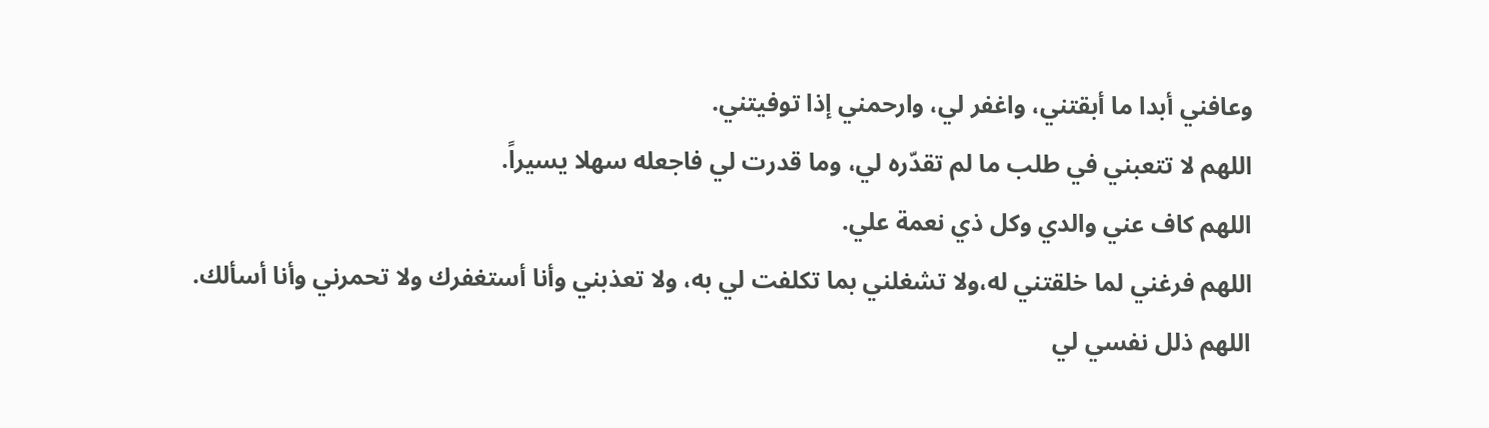وعافني أبدا ما أبقتني، واغفر لي، وارحمني إذا توفيتني.
اللهم لا تتعبني في طلب ما لم تقدّره لي، وما قدرت لي فاجعله سهلا يسيراً.
اللهم كاف عني والدي وكل ذي نعمة علي.
اللهم فرغني لما خلقتني له،ولا تشغلني بما تكلفت لي به، ولا تعذبني وأنا أستغفرك ولا تحمرني وأنا أسألك.
اللهم ذلل نفسي لي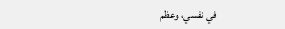في نفسي، وعظم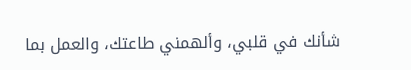شأنك في قلبي، وألهمني طاعتك، والعمل بما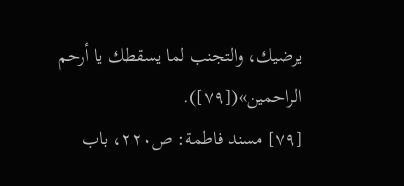يرضيك، والتجنب لما يسقطك يا أرحم الراحمين»([٧٩]).
[٧٩] مسند فاطمة: ص٢٢٠، باب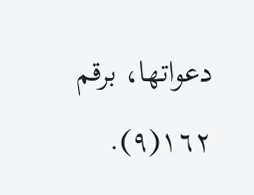دعواتها، برقم ١٦٢(٩).